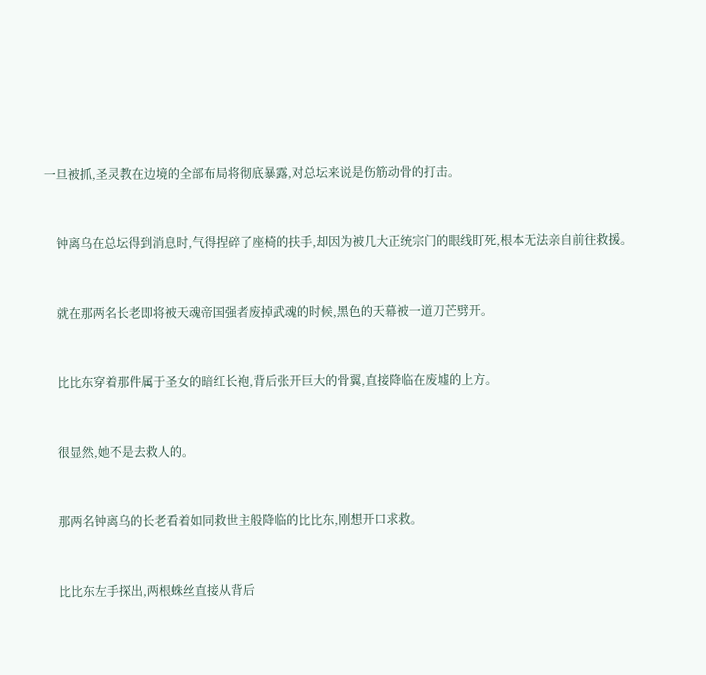一旦被抓,圣灵教在边境的全部布局将彻底暴露,对总坛来说是伤筋动骨的打击。


    钟离乌在总坛得到消息时,气得捏碎了座椅的扶手,却因为被几大正统宗门的眼线盯死,根本无法亲自前往救援。


    就在那两名长老即将被天魂帝国强者废掉武魂的时候,黑色的天幕被一道刀芒劈开。


    比比东穿着那件属于圣女的暗红长袍,背后张开巨大的骨翼,直接降临在废墟的上方。


    很显然,她不是去救人的。


    那两名钟离乌的长老看着如同救世主般降临的比比东,刚想开口求救。


    比比东左手探出,两根蛛丝直接从背后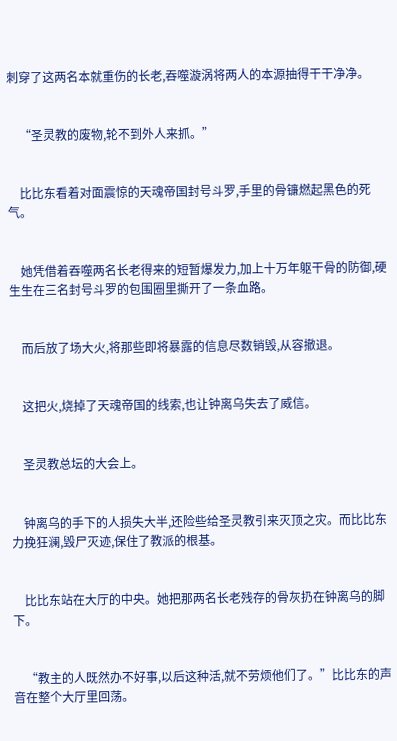刺穿了这两名本就重伤的长老,吞噬漩涡将两人的本源抽得干干净净。


    “圣灵教的废物,轮不到外人来抓。”


    比比东看着对面震惊的天魂帝国封号斗罗,手里的骨镰燃起黑色的死气。


    她凭借着吞噬两名长老得来的短暂爆发力,加上十万年躯干骨的防御,硬生生在三名封号斗罗的包围圈里撕开了一条血路。


    而后放了场大火,将那些即将暴露的信息尽数销毁,从容撤退。


    这把火,烧掉了天魂帝国的线索,也让钟离乌失去了威信。


    圣灵教总坛的大会上。


    钟离乌的手下的人损失大半,还险些给圣灵教引来灭顶之灾。而比比东力挽狂澜,毁尸灭迹,保住了教派的根基。


    比比东站在大厅的中央。她把那两名长老残存的骨灰扔在钟离乌的脚下。


    “教主的人既然办不好事,以后这种活,就不劳烦他们了。”比比东的声音在整个大厅里回荡。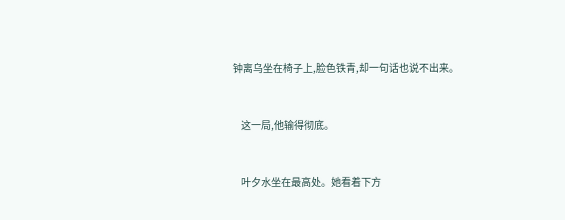钟离乌坐在椅子上,脸色铁青,却一句话也说不出来。


    这一局,他输得彻底。


    叶夕水坐在最高处。她看着下方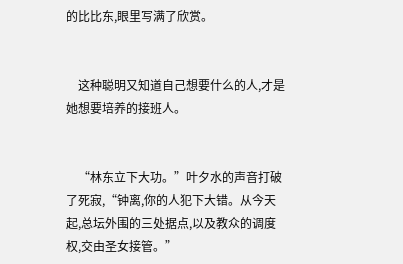的比比东,眼里写满了欣赏。


    这种聪明又知道自己想要什么的人,才是她想要培养的接班人。


    “林东立下大功。”叶夕水的声音打破了死寂,“钟离,你的人犯下大错。从今天起,总坛外围的三处据点,以及教众的调度权,交由圣女接管。”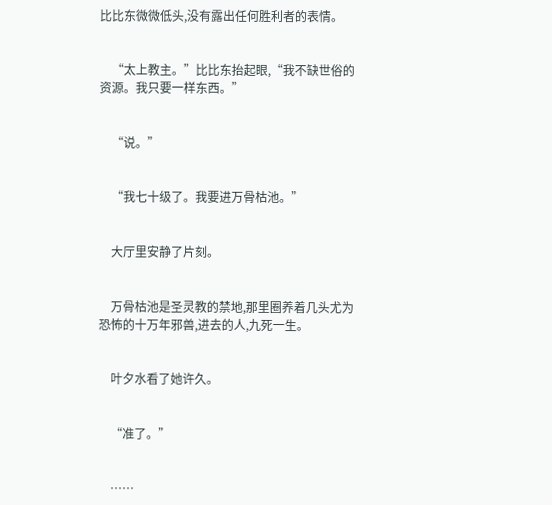比比东微微低头,没有露出任何胜利者的表情。


    “太上教主。”比比东抬起眼,“我不缺世俗的资源。我只要一样东西。”


    “说。”


    “我七十级了。我要进万骨枯池。”


    大厅里安静了片刻。


    万骨枯池是圣灵教的禁地,那里圈养着几头尤为恐怖的十万年邪兽,进去的人,九死一生。


    叶夕水看了她许久。


    “准了。”


    ……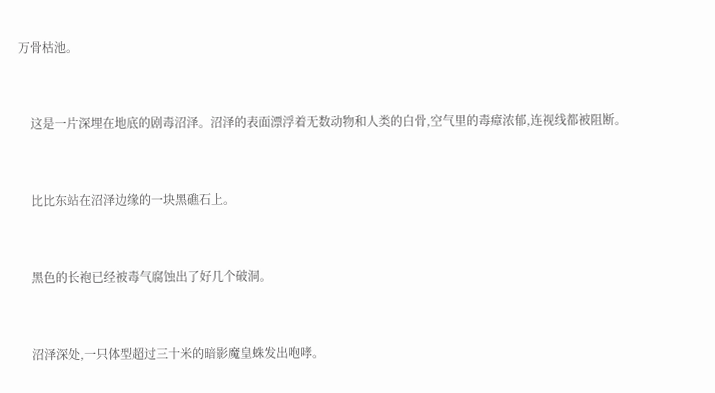万骨枯池。


    这是一片深埋在地底的剧毒沼泽。沼泽的表面漂浮着无数动物和人类的白骨,空气里的毒瘴浓郁,连视线都被阻断。


    比比东站在沼泽边缘的一块黑礁石上。


    黑色的长袍已经被毒气腐蚀出了好几个破洞。


    沼泽深处,一只体型超过三十米的暗影魔皇蛛发出咆哮。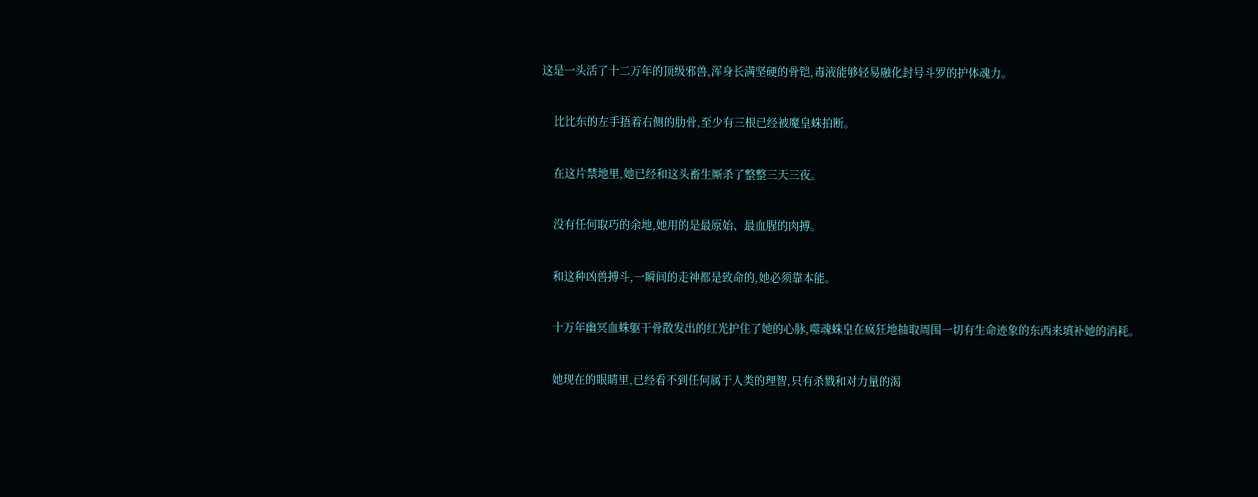这是一头活了十二万年的顶级邪兽,浑身长满坚硬的骨铠,毒液能够轻易融化封号斗罗的护体魂力。


    比比东的左手捂着右侧的肋骨,至少有三根已经被魔皇蛛拍断。


    在这片禁地里,她已经和这头畜生厮杀了整整三天三夜。


    没有任何取巧的余地,她用的是最原始、最血腥的肉搏。


    和这种凶兽搏斗,一瞬间的走神都是致命的,她必须靠本能。


    十万年幽冥血蛛躯干骨散发出的红光护住了她的心脉,噬魂蛛皇在疯狂地抽取周围一切有生命迹象的东西来填补她的消耗。


    她现在的眼睛里,已经看不到任何属于人类的理智,只有杀戮和对力量的渴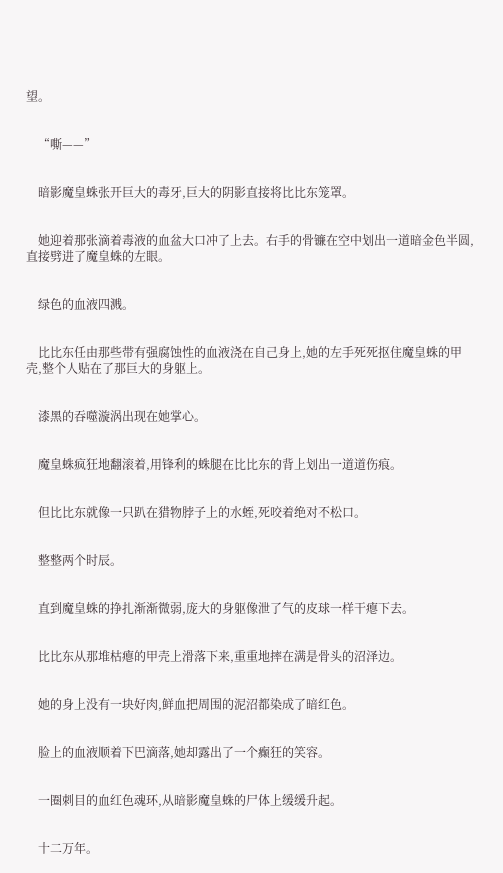望。


    “嘶——”


    暗影魔皇蛛张开巨大的毒牙,巨大的阴影直接将比比东笼罩。


    她迎着那张滴着毒液的血盆大口冲了上去。右手的骨镰在空中划出一道暗金色半圆,直接劈进了魔皇蛛的左眼。


    绿色的血液四溅。


    比比东任由那些带有强腐蚀性的血液浇在自己身上,她的左手死死抠住魔皇蛛的甲壳,整个人贴在了那巨大的身躯上。


    漆黑的吞噬漩涡出现在她掌心。


    魔皇蛛疯狂地翻滚着,用锋利的蛛腿在比比东的背上划出一道道伤痕。


    但比比东就像一只趴在猎物脖子上的水蛭,死咬着绝对不松口。


    整整两个时辰。


    直到魔皇蛛的挣扎渐渐微弱,庞大的身躯像泄了气的皮球一样干瘪下去。


    比比东从那堆枯瘪的甲壳上滑落下来,重重地摔在满是骨头的沼泽边。


    她的身上没有一块好肉,鲜血把周围的泥沼都染成了暗红色。


    脸上的血液顺着下巴滴落,她却露出了一个癫狂的笑容。


    一圈刺目的血红色魂环,从暗影魔皇蛛的尸体上缓缓升起。


    十二万年。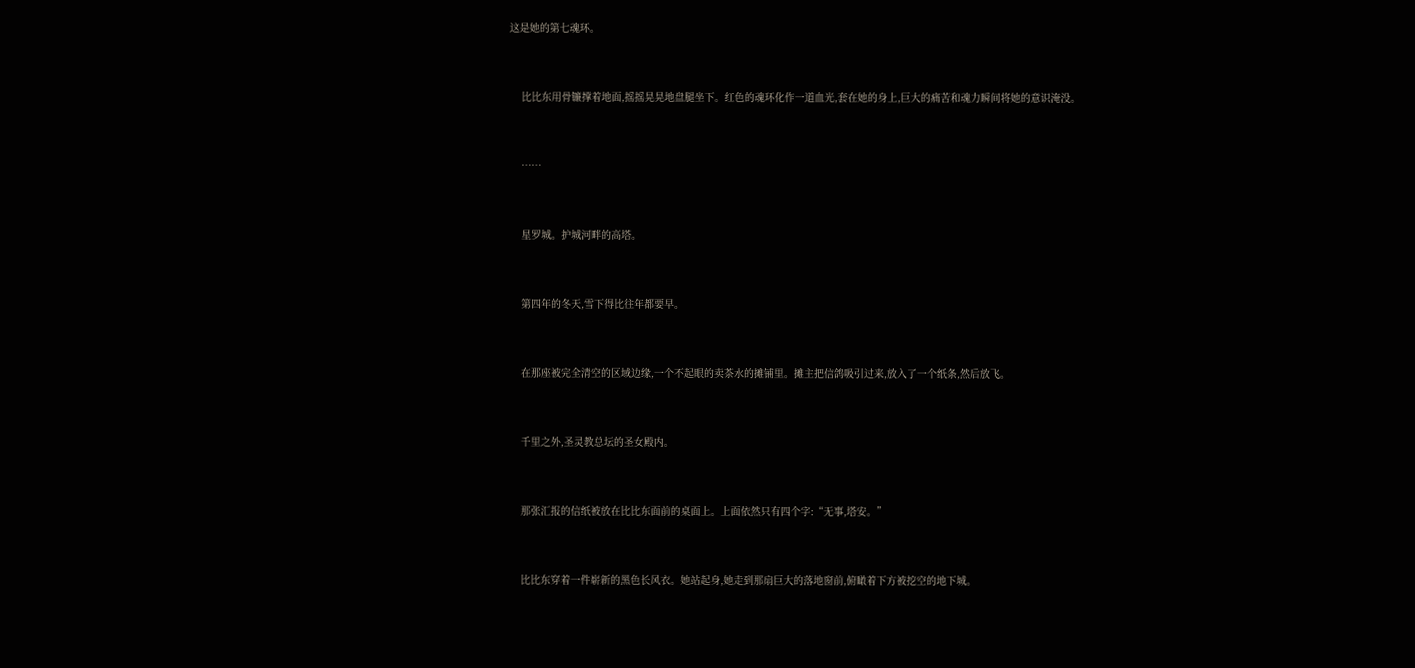这是她的第七魂环。


    比比东用骨镰撑着地面,摇摇晃晃地盘腿坐下。红色的魂环化作一道血光,套在她的身上,巨大的痛苦和魂力瞬间将她的意识淹没。


    ……


    星罗城。护城河畔的高塔。


    第四年的冬天,雪下得比往年都要早。


    在那座被完全清空的区域边缘,一个不起眼的卖茶水的摊铺里。摊主把信鸽吸引过来,放入了一个纸条,然后放飞。


    千里之外,圣灵教总坛的圣女殿内。


    那张汇报的信纸被放在比比东面前的桌面上。上面依然只有四个字:“无事,塔安。”


    比比东穿着一件崭新的黑色长风衣。她站起身,她走到那扇巨大的落地窗前,俯瞰着下方被挖空的地下城。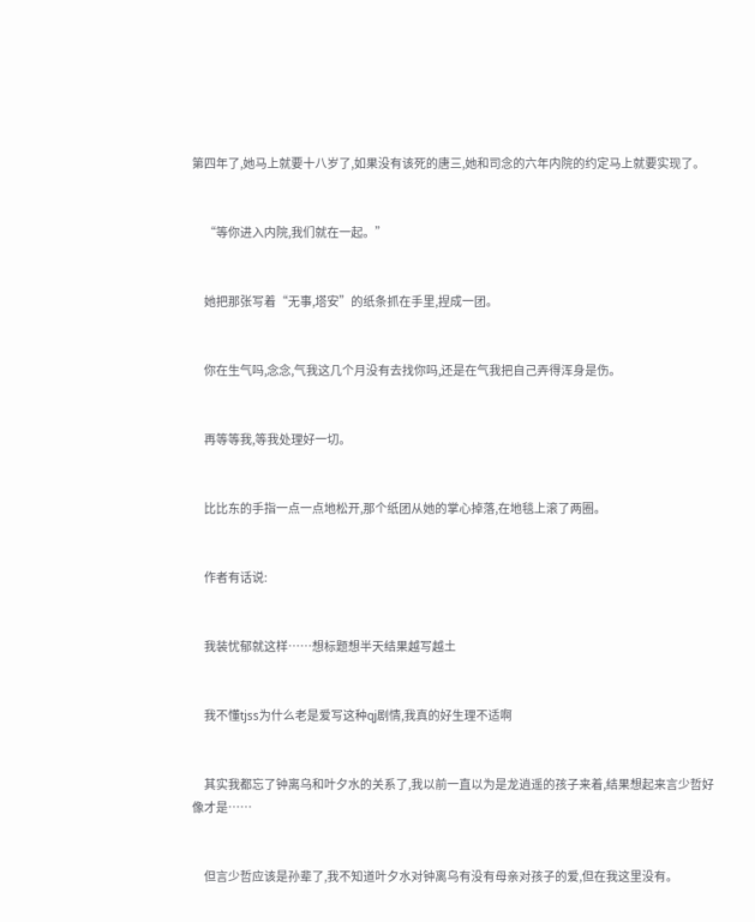第四年了,她马上就要十八岁了,如果没有该死的唐三,她和司念的六年内院的约定马上就要实现了。


    “等你进入内院,我们就在一起。”


    她把那张写着“无事,塔安”的纸条抓在手里,捏成一团。


    你在生气吗,念念,气我这几个月没有去找你吗,还是在气我把自己弄得浑身是伤。


    再等等我,等我处理好一切。


    比比东的手指一点一点地松开,那个纸团从她的掌心掉落,在地毯上滚了两圈。


    作者有话说:


    我装忧郁就这样……想标题想半天结果越写越土


    我不懂tjss为什么老是爱写这种qj剧情,我真的好生理不适啊


    其实我都忘了钟离乌和叶夕水的关系了,我以前一直以为是龙逍遥的孩子来着,结果想起来言少哲好像才是……


    但言少哲应该是孙辈了,我不知道叶夕水对钟离乌有没有母亲对孩子的爱,但在我这里没有。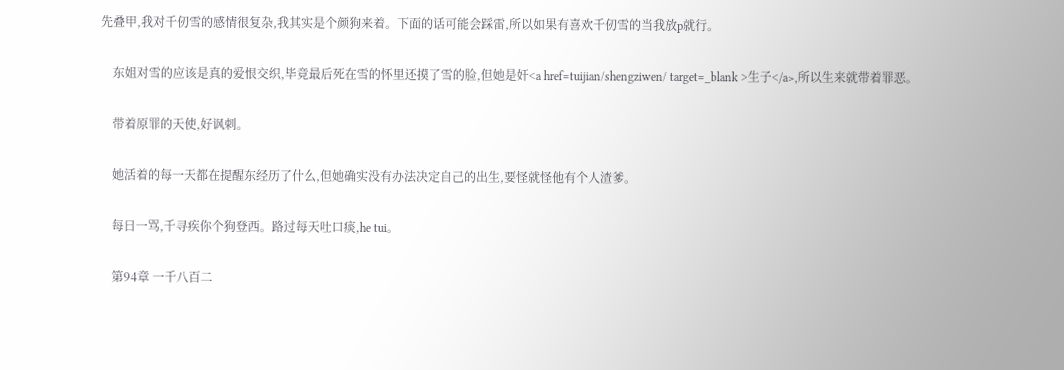先叠甲,我对千仞雪的感情很复杂,我其实是个颜狗来着。下面的话可能会踩雷,所以如果有喜欢千仞雪的当我放p就行。


    东姐对雪的应该是真的爱恨交织,毕竟最后死在雪的怀里还摸了雪的脸,但她是奸<a href=tuijian/shengziwen/ target=_blank >生子</a>,所以生来就带着罪恶。


    带着原罪的天使,好讽刺。


    她活着的每一天都在提醒东经历了什么,但她确实没有办法决定自己的出生,要怪就怪他有个人渣爹。


    每日一骂,千寻疾你个狗登西。路过每天吐口痰,he tui。


    第94章 一千八百二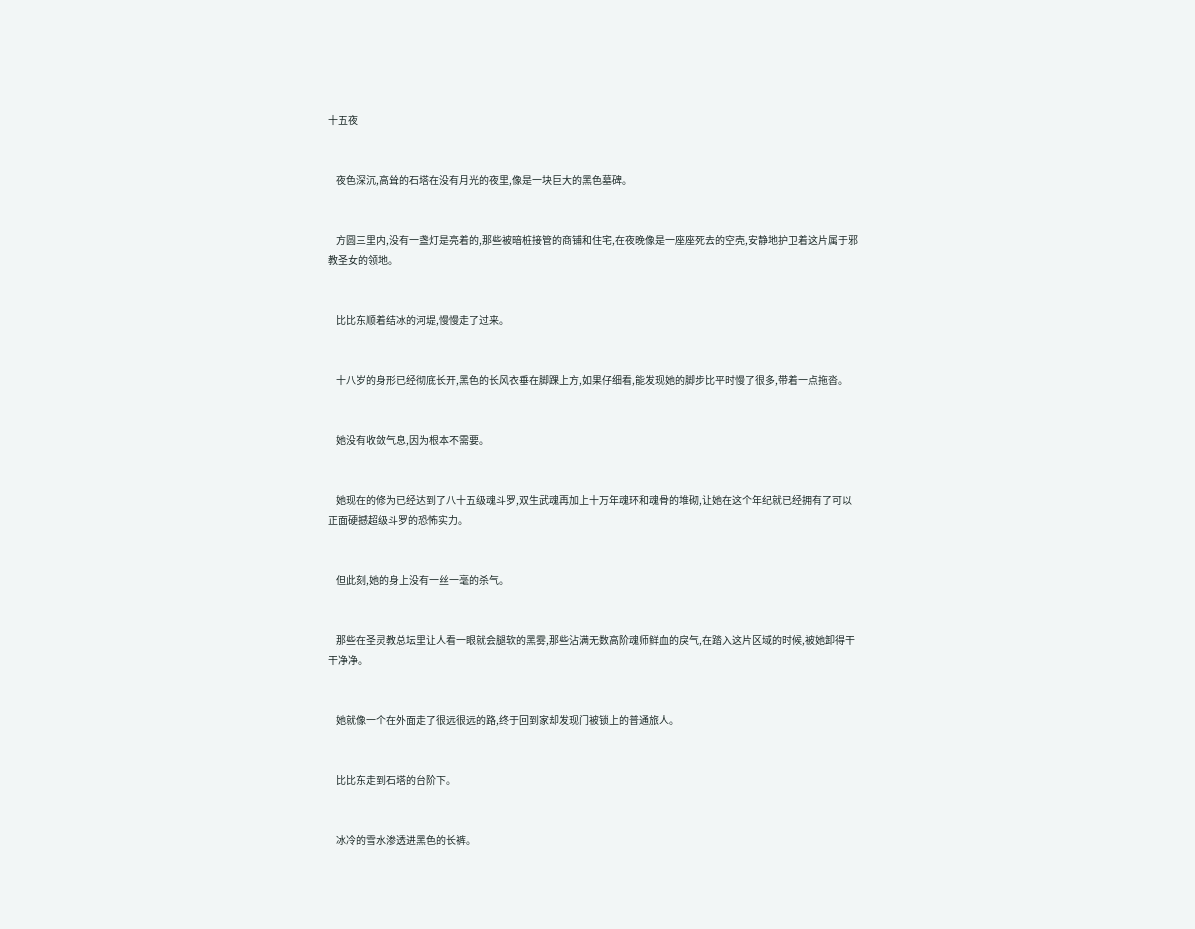十五夜


    夜色深沉,高耸的石塔在没有月光的夜里,像是一块巨大的黑色墓碑。


    方圆三里内,没有一盏灯是亮着的,那些被暗桩接管的商铺和住宅,在夜晚像是一座座死去的空壳,安静地护卫着这片属于邪教圣女的领地。


    比比东顺着结冰的河堤,慢慢走了过来。


    十八岁的身形已经彻底长开,黑色的长风衣垂在脚踝上方,如果仔细看,能发现她的脚步比平时慢了很多,带着一点拖沓。


    她没有收敛气息,因为根本不需要。


    她现在的修为已经达到了八十五级魂斗罗,双生武魂再加上十万年魂环和魂骨的堆砌,让她在这个年纪就已经拥有了可以正面硬撼超级斗罗的恐怖实力。


    但此刻,她的身上没有一丝一毫的杀气。


    那些在圣灵教总坛里让人看一眼就会腿软的黑雾,那些沾满无数高阶魂师鲜血的戾气,在踏入这片区域的时候,被她卸得干干净净。


    她就像一个在外面走了很远很远的路,终于回到家却发现门被锁上的普通旅人。


    比比东走到石塔的台阶下。


    冰冷的雪水渗透进黑色的长裤。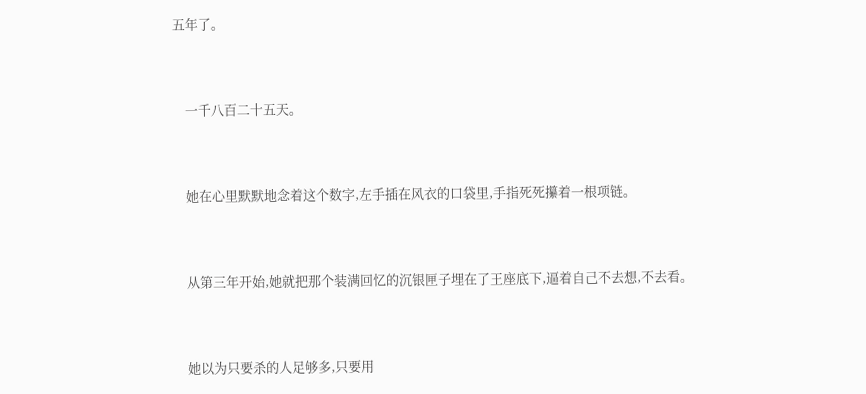五年了。


    一千八百二十五天。


    她在心里默默地念着这个数字,左手插在风衣的口袋里,手指死死攥着一根项链。


    从第三年开始,她就把那个装满回忆的沉银匣子埋在了王座底下,逼着自己不去想,不去看。


    她以为只要杀的人足够多,只要用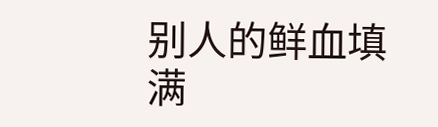别人的鲜血填满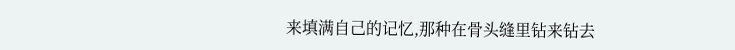来填满自己的记忆,那种在骨头缝里钻来钻去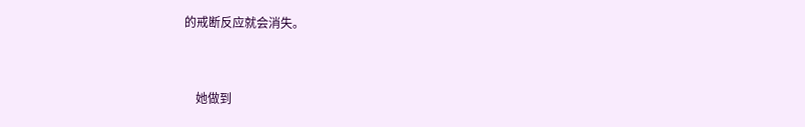的戒断反应就会消失。


    她做到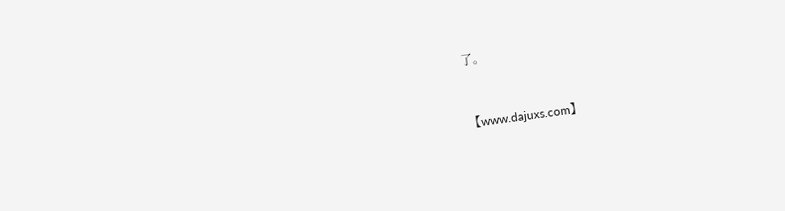了。


【www.dajuxs.com】